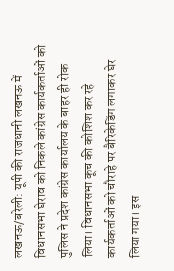लखनऊ/बरेली: यूपी की राजधानी लखनऊ में विधानसभा घेराव को निकले कांग्रेस कार्यकर्ताओं को पुलिस ने प्रदेश कांग्रेस कार्यालय के बाहर ही रोक लिया। विधानसभा कूच की कोशिश कर रहे कार्यकर्ताओं को चौराहे पर बैरिकेडिंग लगाकर घेर लिया गया। इस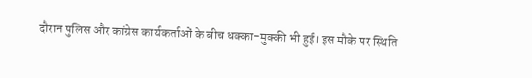दौरान पुलिस और कांग्रेस कार्यकर्ताओं के बीच धक्का-मुक्की भी हुई। इस मौके पर स्थिति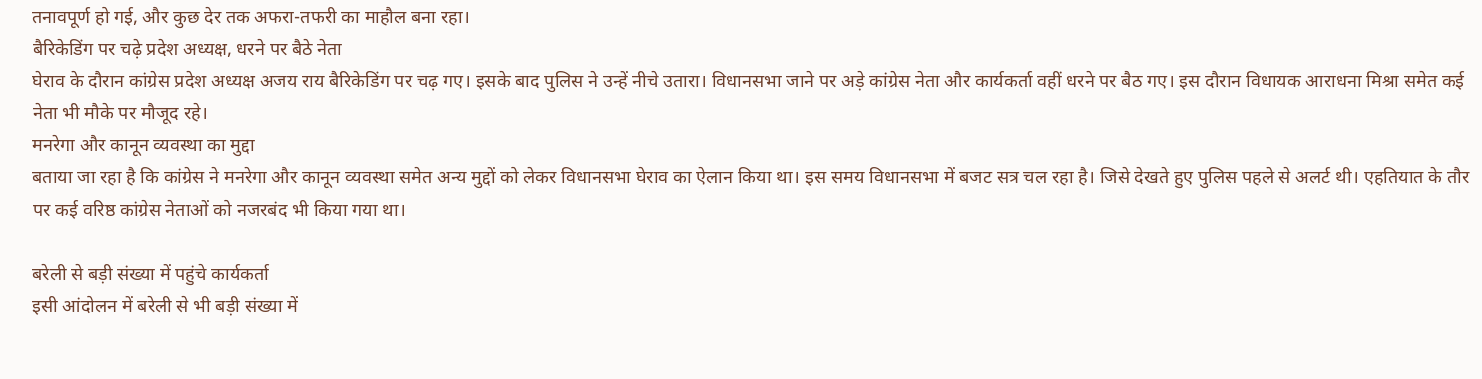तनावपूर्ण हो गई, और कुछ देर तक अफरा-तफरी का माहौल बना रहा।
बैरिकेडिंग पर चढ़े प्रदेश अध्यक्ष, धरने पर बैठे नेता
घेराव के दौरान कांग्रेस प्रदेश अध्यक्ष अजय राय बैरिकेडिंग पर चढ़ गए। इसके बाद पुलिस ने उन्हें नीचे उतारा। विधानसभा जाने पर अड़े कांग्रेस नेता और कार्यकर्ता वहीं धरने पर बैठ गए। इस दौरान विधायक आराधना मिश्रा समेत कई नेता भी मौके पर मौजूद रहे।
मनरेगा और कानून व्यवस्था का मुद्दा
बताया जा रहा है कि कांग्रेस ने मनरेगा और कानून व्यवस्था समेत अन्य मुद्दों को लेकर विधानसभा घेराव का ऐलान किया था। इस समय विधानसभा में बजट सत्र चल रहा है। जिसे देखते हुए पुलिस पहले से अलर्ट थी। एहतियात के तौर पर कई वरिष्ठ कांग्रेस नेताओं को नजरबंद भी किया गया था।

बरेली से बड़ी संख्या में पहुंचे कार्यकर्ता
इसी आंदोलन में बरेली से भी बड़ी संख्या में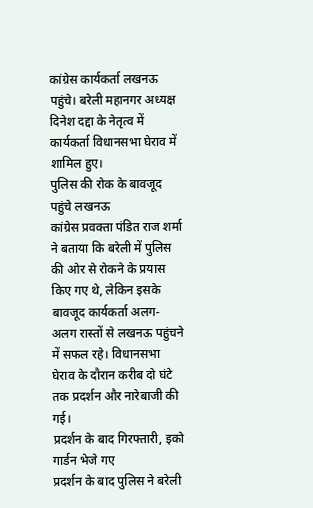कांग्रेस कार्यकर्ता लखनऊ पहुंचे। बरेली महानगर अध्यक्ष दिनेश दद्दा के नेतृत्व में कार्यकर्ता विधानसभा घेराव में शामिल हुए।
पुलिस की रोक के बावजूद पहुंचे लखनऊ
कांग्रेस प्रवक्ता पंडित राज शर्मा ने बताया कि बरेली में पुलिस की ओर से रोकने के प्रयास किए गए थे, लेकिन इसके बावजूद कार्यकर्ता अलग-अलग रास्तों से लखनऊ पहुंचने में सफल रहे। विधानसभा घेराव के दौरान करीब दो घंटे तक प्रदर्शन और नारेबाजी की गई।
प्रदर्शन के बाद गिरफ्तारी, इको गार्डन भेजे गए
प्रदर्शन के बाद पुलिस ने बरेली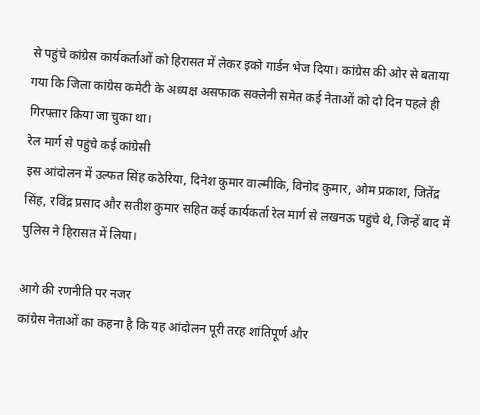से पहुंचे कांग्रेस कार्यकर्ताओं को हिरासत में लेकर इको गार्डन भेज दिया। कांग्रेस की ओर से बताया गया कि जिला कांग्रेस कमेटी के अध्यक्ष असफाक सक्लेनी समेत कई नेताओं को दो दिन पहले ही गिरफ्तार किया जा चुका था।
रेल मार्ग से पहुंचे कई कांग्रेसी
इस आंदोलन में उल्फत सिंह कठेरिया, दिनेश कुमार वाल्मीकि, विनोद कुमार, ओम प्रकाश, जितेंद्र सिंह, रविंद्र प्रसाद और सतीश कुमार सहित कई कार्यकर्ता रेल मार्ग से लखनऊ पहुंचे थे, जिन्हें बाद में पुलिस ने हिरासत में लिया।

आगे की रणनीति पर नजर
कांग्रेस नेताओं का कहना है कि यह आंदोलन पूरी तरह शांतिपूर्ण और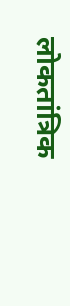लोकतांत्रिक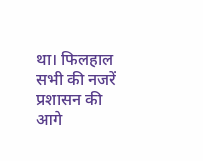था। फिलहाल सभी की नजरें प्रशासन की आगे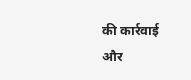की कार्रवाई और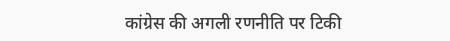कांग्रेस की अगली रणनीति पर टिकी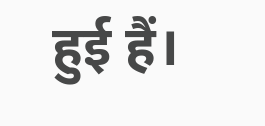हुई हैं।